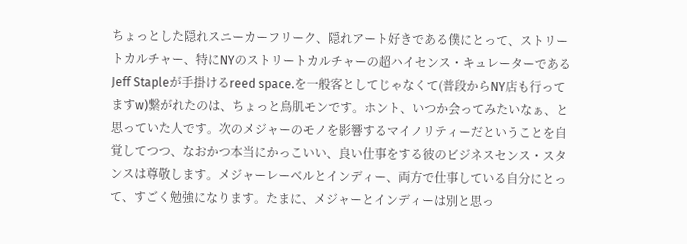ちょっとした隠れスニーカーフリーク、隠れアート好きである僕にとって、ストリートカルチャー、特にNYのストリートカルチャーの超ハイセンス・キュレーターであるJeff Stapleが手掛けるreed space.を一般客としてじゃなくて(普段からNY店も行ってますw)繋がれたのは、ちょっと鳥肌モンです。ホント、いつか会ってみたいなぁ、と思っていた人です。次のメジャーのモノを影響するマイノリティーだということを自覚してつつ、なおかつ本当にかっこいい、良い仕事をする彼のビジネスセンス・スタンスは尊敬します。メジャーレーベルとインディー、両方で仕事している自分にとって、すごく勉強になります。たまに、メジャーとインディーは別と思っ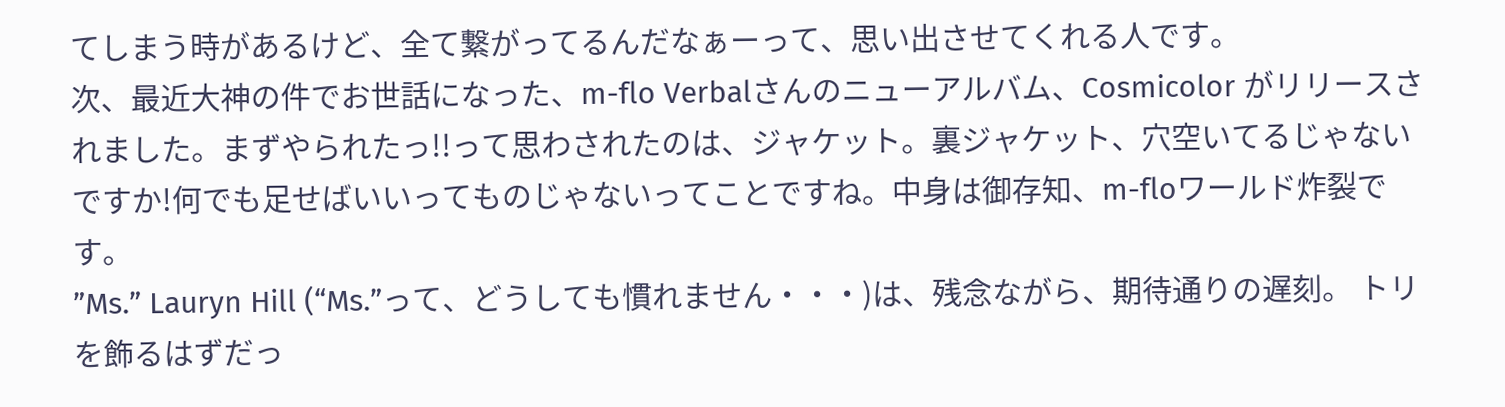てしまう時があるけど、全て繋がってるんだなぁーって、思い出させてくれる人です。
次、最近大神の件でお世話になった、m-flo Verbalさんのニューアルバム、Cosmicolor がリリースされました。まずやられたっ!!って思わされたのは、ジャケット。裏ジャケット、穴空いてるじゃないですか!何でも足せばいいってものじゃないってことですね。中身は御存知、m-floワールド炸裂です。
”Ms.” Lauryn Hill (“Ms.”って、どうしても慣れません・・・)は、残念ながら、期待通りの遅刻。 トリを飾るはずだっ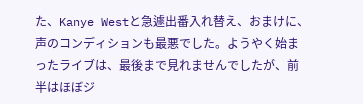た、Kanye Westと急遽出番入れ替え、おまけに、声のコンディションも最悪でした。ようやく始まったライブは、最後まで見れませんでしたが、前半はほぼジ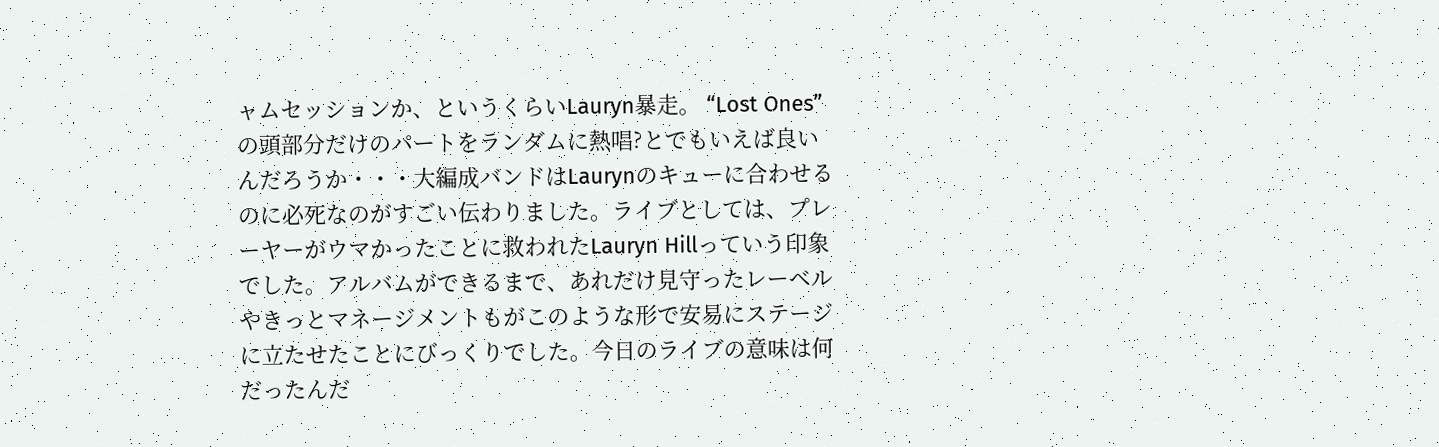ャムセッションか、というくらいLauryn暴走。 “Lost Ones”の頭部分だけのパートをランダムに熱唱?とでもいえば良いんだろうか・・・大編成バンドはLaurynのキューに合わせるのに必死なのがすごい伝わりました。ライブとしては、プレーヤーがウマかったことに救われたLauryn Hillっていう印象でした。アルバムができるまで、あれだけ見守ったレーベルやきっとマネージメントもがこのような形で安易にステージに立たせたことにびっくりでした。今日のライブの意味は何だったんだ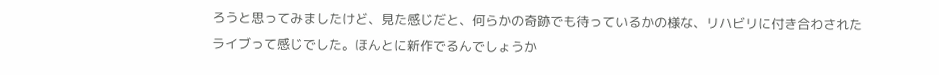ろうと思ってみましたけど、見た感じだと、何らかの奇跡でも待っているかの様な、リハビリに付き合わされたライブって感じでした。ほんとに新作でるんでしょうか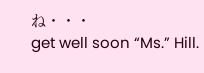ね・・・
get well soon “Ms.” Hill.